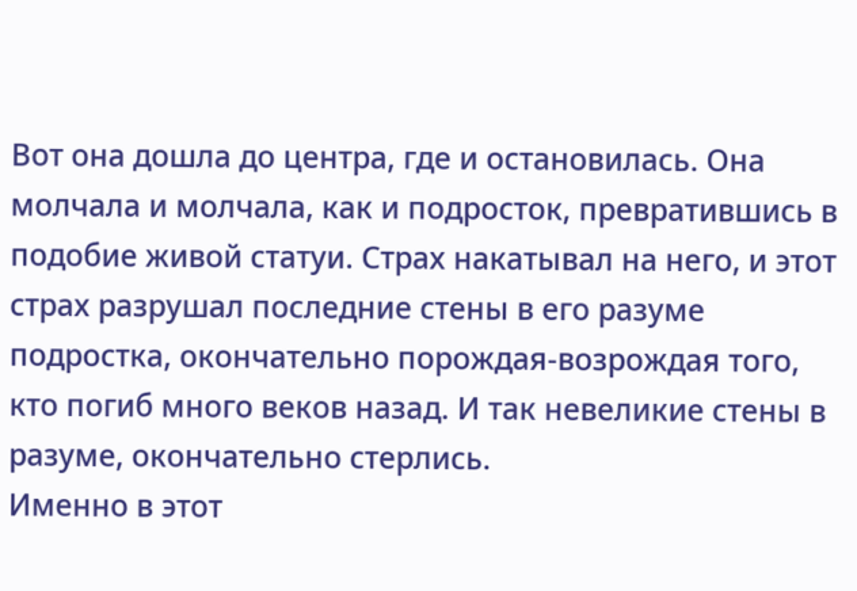Вот она дошла до центра, где и остановилась. Она молчала и молчала, как и подросток, превратившись в подобие живой статуи. Страх накатывал на него, и этот страх разрушал последние стены в его разуме подростка, окончательно порождая-возрождая того, кто погиб много веков назад. И так невеликие стены в разуме, окончательно стерлись.
Именно в этот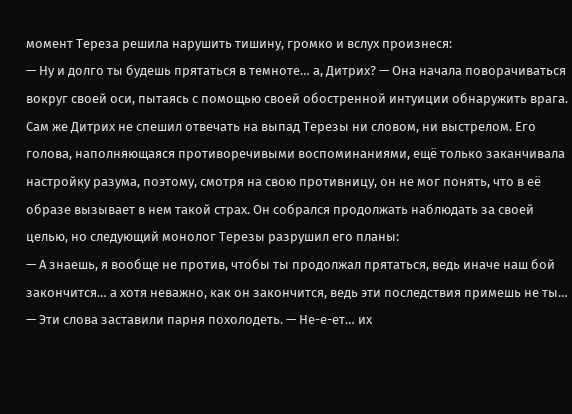момент Тереза решила нарушить тишину, громко и вслух произнеся:
— Ну и долго ты будешь прятаться в темноте… а, Дитрих? — Она начала поворачиваться вокруг своей оси, пытаясь с помощью своей обостренной интуиции обнаружить врага.
Сам же Дитрих не спешил отвечать на выпад Терезы ни словом, ни выстрелом. Его голова, наполняющаяся противоречивыми воспоминаниями, ещё только заканчивала настройку разума, поэтому, смотря на свою противницу, он не мог понять, что в её образе вызывает в нем такой страх. Он собрался продолжать наблюдать за своей целью, но следующий монолог Терезы разрушил его планы:
— А знаешь, я вообще не против, чтобы ты продолжал прятаться, ведь иначе наш бой закончится… а хотя неважно, как он закончится, ведь эти последствия примешь не ты… — Эти слова заставили парня похолодеть. — Не-е-ет… их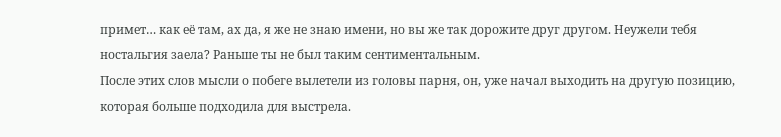примет… как её там, ах да, я же не знаю имени, но вы же так дорожите друг другом. Неужели тебя ностальгия заела? Раньше ты не был таким сентиментальным.
После этих слов мысли о побеге вылетели из головы парня, он, уже начал выходить на другую позицию, которая больше подходила для выстрела.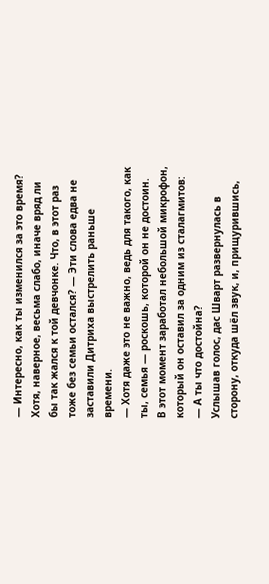— Интересно, как ты изменился за это время? Хотя, наверное, весьма слабо, иначе вряд ли бы так жался к той девчонке. Что, в этот раз тоже без семьи остался? — Эти слова едва не заставили Дитриха выстрелить раньше времени.
— Хотя даже это не важно, ведь для такого, как ты, семья — роскошь, которой он не достоин.
В этот момент заработал небольшой микрофон, который он оставил за одним из сталагмитов:
— А ты что достойна?
Услышав голос, дас Шварт развернулась в сторону, откуда шёл звук, и, прищурившись,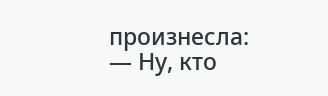произнесла:
— Ну, кто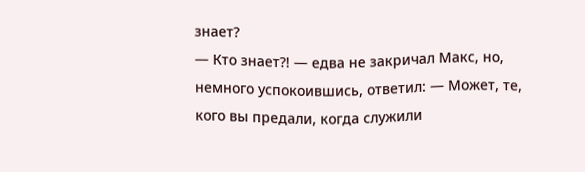знает?
— Кто знает?! — едва не закричал Макс, но, немного успокоившись, ответил: — Может, те, кого вы предали, когда служили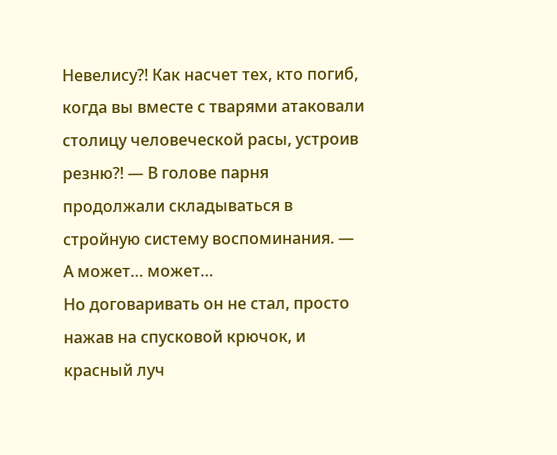Невелису?! Как насчет тех, кто погиб, когда вы вместе с тварями атаковали столицу человеческой расы, устроив резню?! — В голове парня продолжали складываться в стройную систему воспоминания. — А может… может…
Но договаривать он не стал, просто нажав на спусковой крючок, и красный луч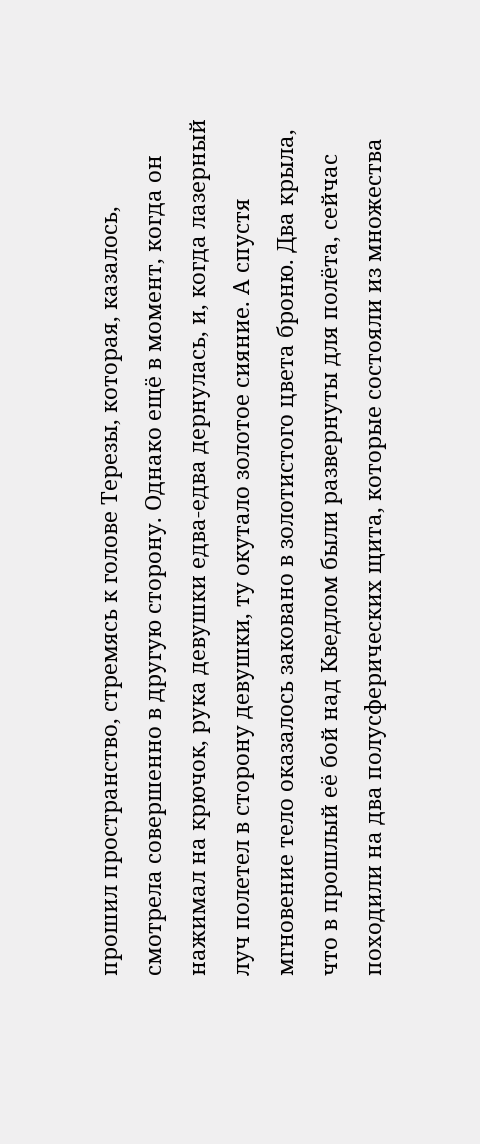прошил пространство, стремясь к голове Терезы, которая, казалось, смотрела совершенно в другую сторону. Однако ещё в момент, когда он нажимал на крючок, рука девушки едва-едва дернулась, и, когда лазерный луч полетел в сторону девушки, ту окутало золотое сияние. А спустя мгновение тело оказалось заковано в золотистого цвета броню. Два крыла, что в прошлый её бой над Кведлом были развернуты для полёта, сейчас походили на два полусферических щита, которые состояли из множества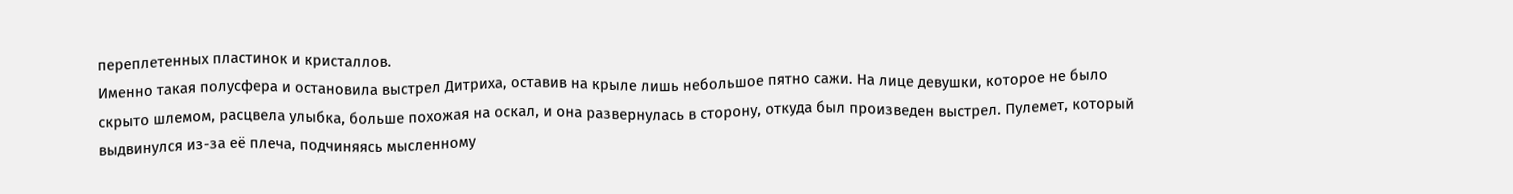переплетенных пластинок и кристаллов.
Именно такая полусфера и остановила выстрел Дитриха, оставив на крыле лишь небольшое пятно сажи. На лице девушки, которое не было скрыто шлемом, расцвела улыбка, больше похожая на оскал, и она развернулась в сторону, откуда был произведен выстрел. Пулемет, который выдвинулся из-за её плеча, подчиняясь мысленному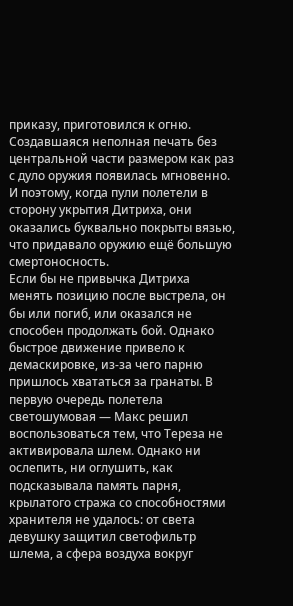приказу, приготовился к огню. Создавшаяся неполная печать без центральной части размером как раз с дуло оружия появилась мгновенно. И поэтому, когда пули полетели в сторону укрытия Дитриха, они оказались буквально покрыты вязью, что придавало оружию ещё большую смертоносность.
Если бы не привычка Дитриха менять позицию после выстрела, он бы или погиб, или оказался не способен продолжать бой. Однако быстрое движение привело к демаскировке, из-за чего парню пришлось хвататься за гранаты. В первую очередь полетела светошумовая — Макс решил воспользоваться тем, что Тереза не активировала шлем. Однако ни ослепить, ни оглушить, как подсказывала память парня, крылатого стража со способностями хранителя не удалось: от света девушку защитил светофильтр шлема, а сфера воздуха вокруг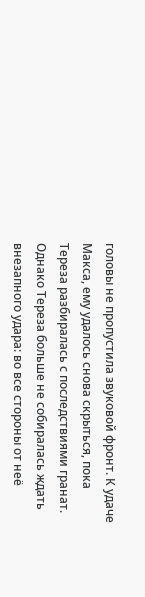головы не пропустила звуковой фронт. К удаче Макса, ему удалось снова скрыться, пока Тереза разбиралась с последствиями гранат.
Однако Тереза больше не собиралась ждать внезапного удара: во все стороны от неё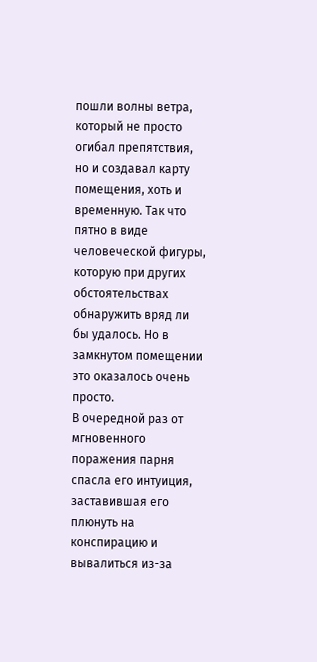пошли волны ветра, который не просто огибал препятствия, но и создавал карту помещения, хоть и временную. Так что пятно в виде человеческой фигуры, которую при других обстоятельствах обнаружить вряд ли бы удалось. Но в замкнутом помещении это оказалось очень просто.
В очередной раз от мгновенного поражения парня спасла его интуиция, заставившая его плюнуть на конспирацию и вывалиться из-за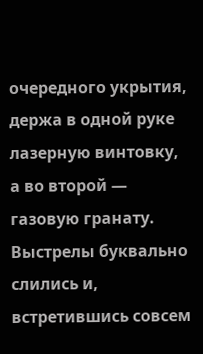очередного укрытия, держа в одной руке лазерную винтовку, а во второй — газовую гранату.
Выстрелы буквально слились и, встретившись совсем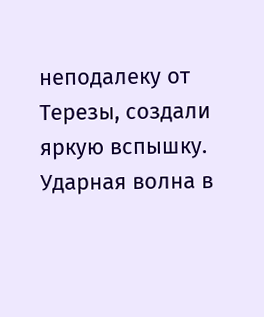неподалеку от Терезы, создали яркую вспышку. Ударная волна в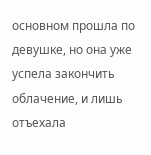основном прошла по девушке, но она уже успела закончить облачение, и лишь отъехала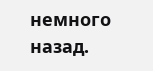немного назад.